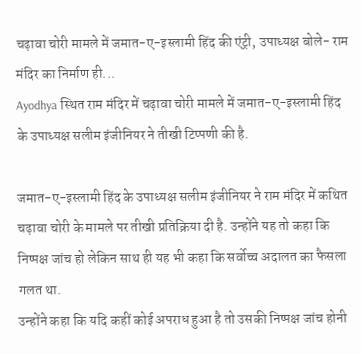चढ़ावा चोरी मामले में जमात-ए-इस्लामी हिंद की एंट्री, उपाध्यक्ष बोले- राम मंदिर का निर्माण ही...
Ayodhya स्थित राम मंदिर में चढ़ावा चोरी मामले में जमात-ए-इस्लामी हिंद के उपाध्यक्ष सलीम इंजीनियर ने तीखी टिप्पणी की है.

जमात-ए-इस्लामी हिंद के उपाध्यक्ष सलीम इंजीनियर ने राम मंदिर में कथित चढ़ावा चोरी के मामले पर तीखी प्रतिक्रिया दी है. उन्होंने यह तो कहा कि निष्पक्ष जांच हो लेकिन साथ ही यह भी कहा कि सर्वोच्च अदालत का फैसला गलत था.
उन्होंने कहा कि यदि कहीं कोई अपराध हुआ है तो उसकी निष्पक्ष जांच होनी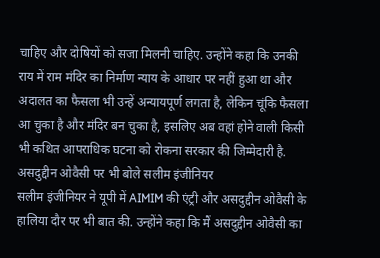चाहिए और दोषियों को सजा मिलनी चाहिए. उन्होंने कहा कि उनकी राय में राम मंदिर का निर्माण न्याय के आधार पर नहीं हुआ था और अदालत का फैसला भी उन्हें अन्यायपूर्ण लगता है, लेकिन चूंकि फैसला आ चुका है और मंदिर बन चुका है, इसलिए अब वहां होने वाली किसी भी कथित आपराधिक घटना को रोकना सरकार की जिम्मेदारी है.
असदुद्दीन ओवैसी पर भी बोले सलीम इंजीनियर
सलीम इंजीनियर ने यूपी में AIMIM की एंट्री और असदुद्दीन ओवैसी के हालिया दौर पर भी बात की. उन्होंने कहा कि मैं असदुद्दीन ओवैसी का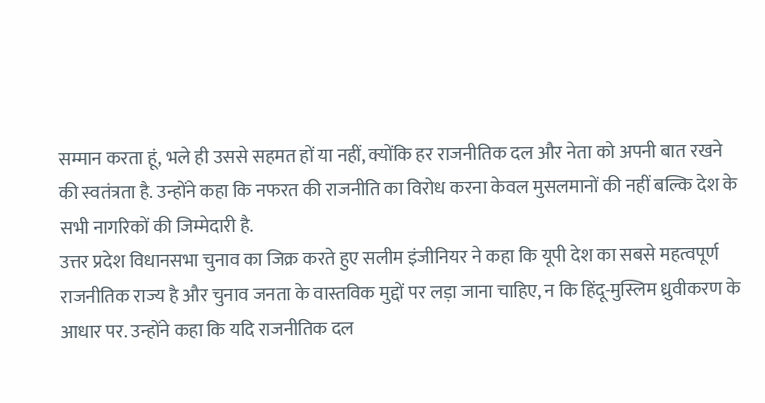सम्मान करता हूं, भले ही उससे सहमत हों या नहीं, क्योंकि हर राजनीतिक दल और नेता को अपनी बात रखने की स्वतंत्रता है. उन्होंने कहा कि नफरत की राजनीति का विरोध करना केवल मुसलमानों की नहीं बल्कि देश के सभी नागरिकों की जिम्मेदारी है.
उत्तर प्रदेश विधानसभा चुनाव का जिक्र करते हुए सलीम इंजीनियर ने कहा कि यूपी देश का सबसे महत्वपूर्ण राजनीतिक राज्य है और चुनाव जनता के वास्तविक मुद्दों पर लड़ा जाना चाहिए, न कि हिंदू-मुस्लिम ध्रुवीकरण के आधार पर. उन्होंने कहा कि यदि राजनीतिक दल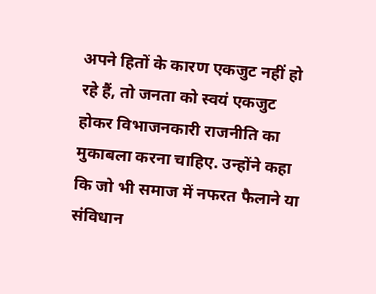अपने हितों के कारण एकजुट नहीं हो रहे हैं, तो जनता को स्वयं एकजुट होकर विभाजनकारी राजनीति का मुकाबला करना चाहिए. उन्होंने कहा कि जो भी समाज में नफरत फैलाने या संविधान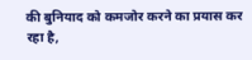की बुनियाद को कमजोर करने का प्रयास कर रहा है,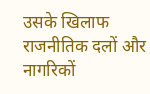उसके खिलाफ राजनीतिक दलों और नागरिकों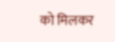को मिलकर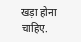खड़ा होना चाहिए.